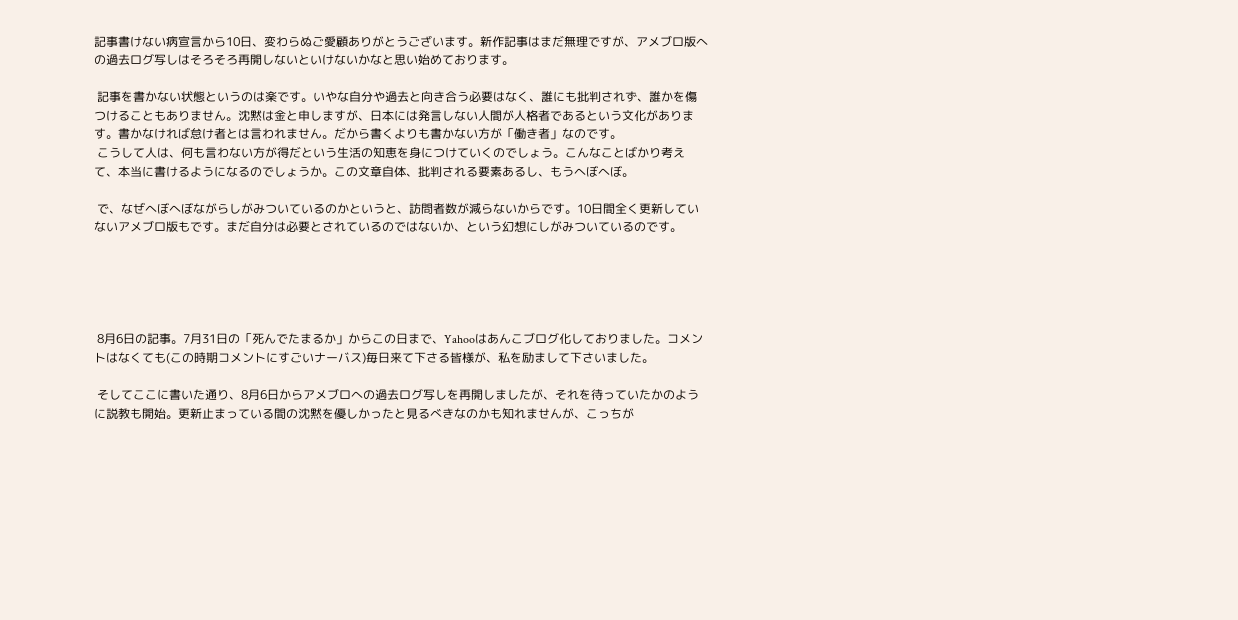記事書けない病宣言から10日、変わらぬご愛顧ありがとうございます。新作記事はまだ無理ですが、アメブロ版への過去ログ写しはそろそろ再開しないといけないかなと思い始めております。

 記事を書かない状態というのは楽です。いやな自分や過去と向き合う必要はなく、誰にも批判されず、誰かを傷つけることもありません。沈黙は金と申しますが、日本には発言しない人間が人格者であるという文化があります。書かなければ怠け者とは言われません。だから書くよりも書かない方が「働き者」なのです。
 こうして人は、何も言わない方が得だという生活の知恵を身につけていくのでしょう。こんなことばかり考えて、本当に書けるようになるのでしょうか。この文章自体、批判される要素あるし、もうへぼへぼ。

 で、なぜへぼへぼながらしがみついているのかというと、訪問者数が減らないからです。10日間全く更新していないアメブロ版もです。まだ自分は必要とされているのではないか、という幻想にしがみついているのです。





 8月6日の記事。7月31日の「死んでたまるか」からこの日まで、Yahooはあんこブログ化しておりました。コメントはなくても(この時期コメントにすごいナーバス)毎日来て下さる皆様が、私を励まして下さいました。

 そしてここに書いた通り、8月6日からアメブロへの過去ログ写しを再開しましたが、それを待っていたかのように説教も開始。更新止まっている間の沈黙を優しかったと見るべきなのかも知れませんが、こっちが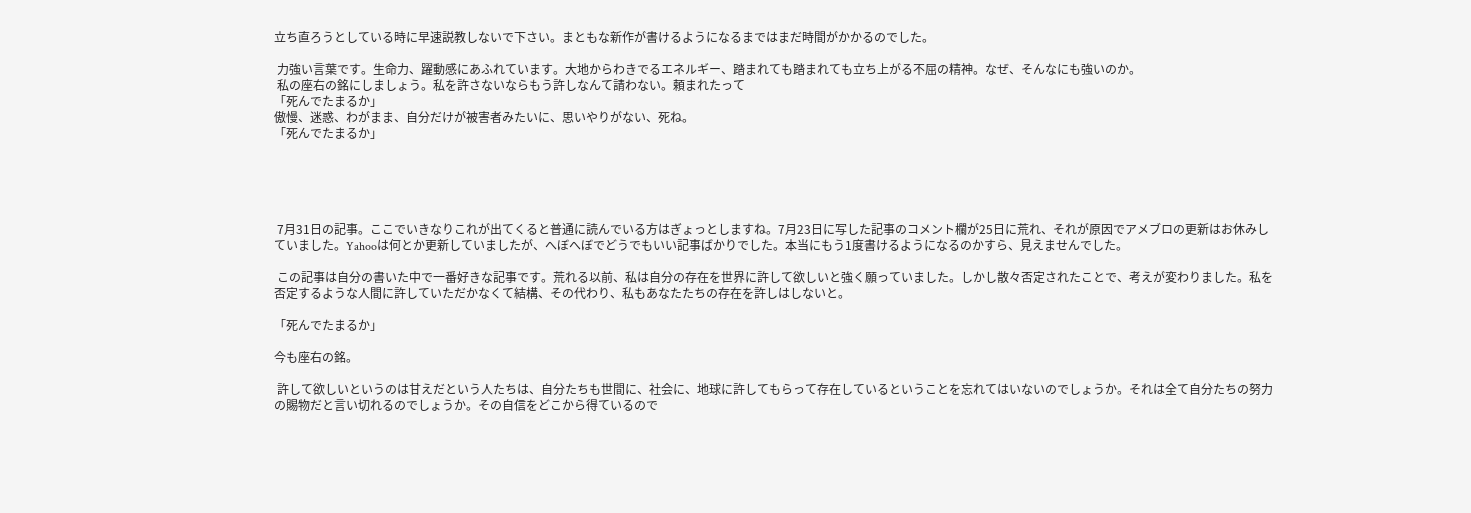立ち直ろうとしている時に早速説教しないで下さい。まともな新作が書けるようになるまではまだ時間がかかるのでした。

 力強い言葉です。生命力、躍動感にあふれています。大地からわきでるエネルギー、踏まれても踏まれても立ち上がる不屈の精神。なぜ、そんなにも強いのか。
 私の座右の銘にしましょう。私を許さないならもう許しなんて請わない。頼まれたって
「死んでたまるか」
傲慢、迷惑、わがまま、自分だけが被害者みたいに、思いやりがない、死ね。
「死んでたまるか」





 7月31日の記事。ここでいきなりこれが出てくると普通に読んでいる方はぎょっとしますね。7月23日に写した記事のコメント欄が25日に荒れ、それが原因でアメブロの更新はお休みしていました。Yahooは何とか更新していましたが、へぼへぼでどうでもいい記事ばかりでした。本当にもう1度書けるようになるのかすら、見えませんでした。

 この記事は自分の書いた中で一番好きな記事です。荒れる以前、私は自分の存在を世界に許して欲しいと強く願っていました。しかし散々否定されたことで、考えが変わりました。私を否定するような人間に許していただかなくて結構、その代わり、私もあなたたちの存在を許しはしないと。

「死んでたまるか」

今も座右の銘。

 許して欲しいというのは甘えだという人たちは、自分たちも世間に、社会に、地球に許してもらって存在しているということを忘れてはいないのでしょうか。それは全て自分たちの努力の賜物だと言い切れるのでしょうか。その自信をどこから得ているので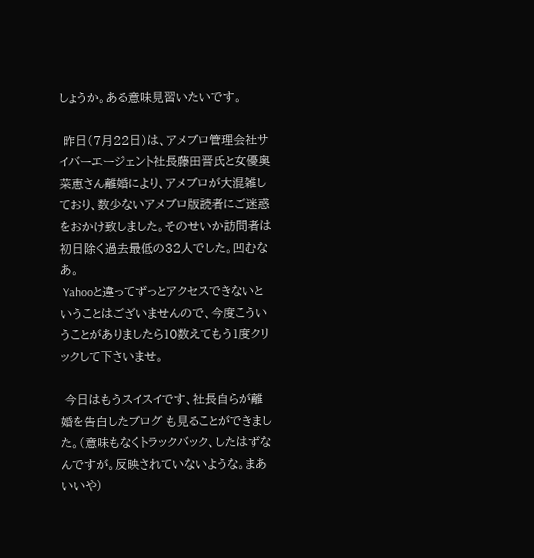しょうか。ある意味見習いたいです。

 昨日(7月22日)は、アメブロ管理会社サイバーエージェント社長藤田晋氏と女優奥菜恵さん離婚により、アメブロが大混雑しており、数少ないアメブロ版読者にご迷惑をおかけ致しました。そのせいか訪問者は初日除く過去最低の32人でした。凹むなあ。
 Yahooと違ってずっとアクセスできないということはございませんので、今度こういうことがありましたら10数えてもう1度クリックして下さいませ。

 今日はもうスイスイです、社長自らが離婚を告白したブログ も見ることができました。(意味もなくトラックバック、したはずなんですが。反映されていないような。まあいいや)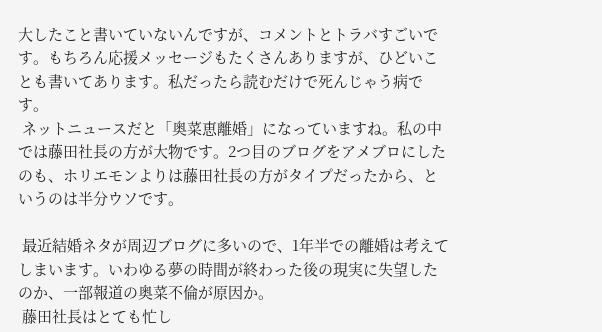大したこと書いていないんですが、コメントとトラバすごいです。もちろん応援メッセージもたくさんありますが、ひどいことも書いてあります。私だったら読むだけで死んじゃう病です。
 ネットニュースだと「奥菜恵離婚」になっていますね。私の中では藤田社長の方が大物です。2つ目のブログをアメブロにしたのも、ホリエモンよりは藤田社長の方がタイプだったから、というのは半分ウソです。

 最近結婚ネタが周辺ブログに多いので、1年半での離婚は考えてしまいます。いわゆる夢の時間が終わった後の現実に失望したのか、一部報道の奥菜不倫が原因か。
 藤田社長はとても忙し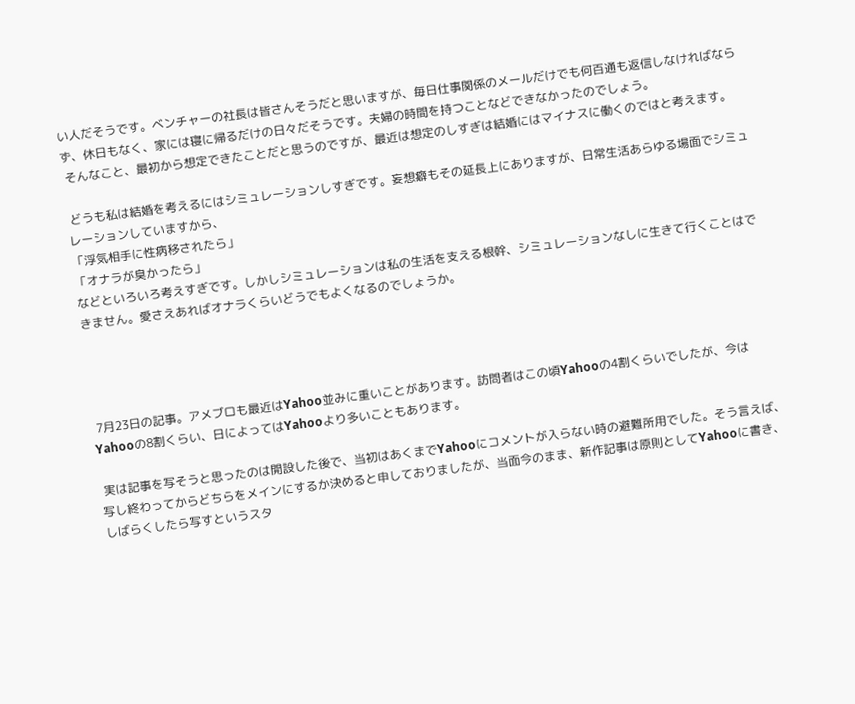い人だそうです。ベンチャーの社長は皆さんそうだと思いますが、毎日仕事関係のメールだけでも何百通も返信しなければならず、休日もなく、家には寝に帰るだけの日々だそうです。夫婦の時間を持つことなどできなかったのでしょう。
 そんなこと、最初から想定できたことだと思うのですが、最近は想定のしすぎは結婚にはマイナスに働くのではと考えます。

 どうも私は結婚を考えるにはシミュレーションしすぎです。妄想癖もその延長上にありますが、日常生活あらゆる場面でシミュレーションしていますから、
「浮気相手に性病移されたら」
「オナラが臭かったら」
などといろいろ考えすぎです。しかしシミュレーションは私の生活を支える根幹、シミュレーションなしに生きて行くことはできません。愛さえあればオナラくらいどうでもよくなるのでしょうか。




 7月23日の記事。アメブロも最近はYahoo並みに重いことがあります。訪問者はこの頃Yahooの4割くらいでしたが、今はYahooの8割くらい、日によってはYahooより多いこともあります。

 実は記事を写そうと思ったのは開設した後で、当初はあくまでYahooにコメントが入らない時の避難所用でした。そう言えば、写し終わってからどちらをメインにするか決めると申しておりましたが、当面今のまま、新作記事は原則としてYahooに書き、しばらくしたら写すというスタ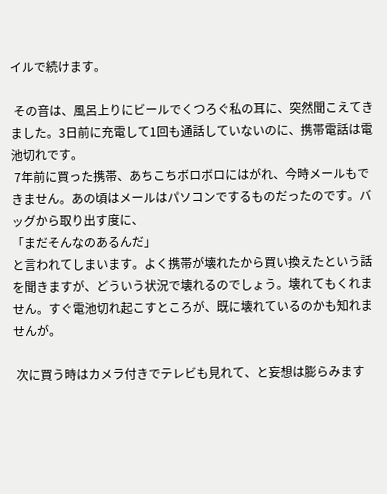イルで続けます。

 その音は、風呂上りにビールでくつろぐ私の耳に、突然聞こえてきました。3日前に充電して1回も通話していないのに、携帯電話は電池切れです。
 7年前に買った携帯、あちこちボロボロにはがれ、今時メールもできません。あの頃はメールはパソコンでするものだったのです。バッグから取り出す度に、
「まだそんなのあるんだ」
と言われてしまいます。よく携帯が壊れたから買い換えたという話を聞きますが、どういう状況で壊れるのでしょう。壊れてもくれません。すぐ電池切れ起こすところが、既に壊れているのかも知れませんが。

 次に買う時はカメラ付きでテレビも見れて、と妄想は膨らみます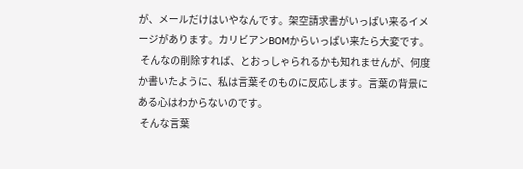が、メールだけはいやなんです。架空請求書がいっぱい来るイメージがあります。カリビアンBOMからいっぱい来たら大変です。
 そんなの削除すれば、とおっしゃられるかも知れませんが、何度か書いたように、私は言葉そのものに反応します。言葉の背景にある心はわからないのです。
 そんな言葉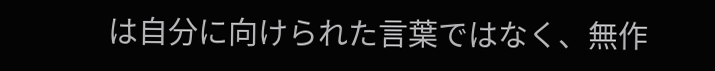は自分に向けられた言葉ではなく、無作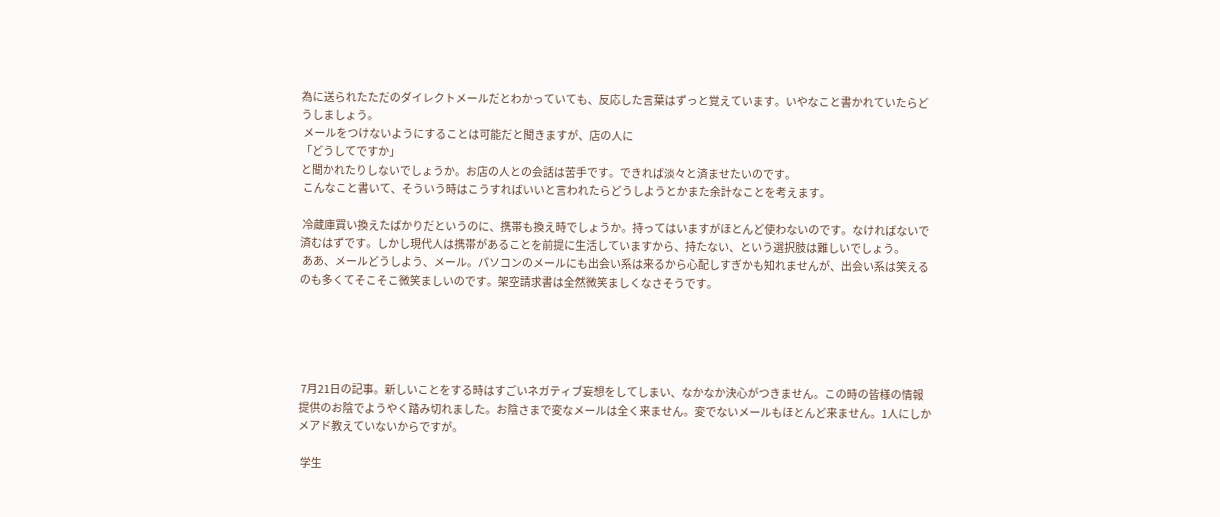為に送られたただのダイレクトメールだとわかっていても、反応した言葉はずっと覚えています。いやなこと書かれていたらどうしましょう。
 メールをつけないようにすることは可能だと聞きますが、店の人に
「どうしてですか」
と聞かれたりしないでしょうか。お店の人との会話は苦手です。できれば淡々と済ませたいのです。
 こんなこと書いて、そういう時はこうすればいいと言われたらどうしようとかまた余計なことを考えます。

 冷蔵庫買い換えたばかりだというのに、携帯も換え時でしょうか。持ってはいますがほとんど使わないのです。なければないで済むはずです。しかし現代人は携帯があることを前提に生活していますから、持たない、という選択肢は難しいでしょう。
 ああ、メールどうしよう、メール。パソコンのメールにも出会い系は来るから心配しすぎかも知れませんが、出会い系は笑えるのも多くてそこそこ微笑ましいのです。架空請求書は全然微笑ましくなさそうです。





 7月21日の記事。新しいことをする時はすごいネガティブ妄想をしてしまい、なかなか決心がつきません。この時の皆様の情報提供のお陰でようやく踏み切れました。お陰さまで変なメールは全く来ません。変でないメールもほとんど来ません。1人にしかメアド教えていないからですが。

 学生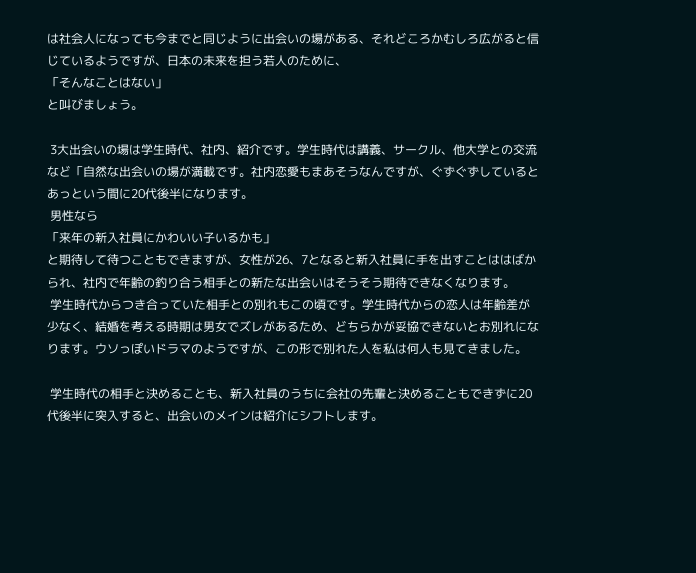は社会人になっても今までと同じように出会いの場がある、それどころかむしろ広がると信じているようですが、日本の未来を担う若人のために、
「そんなことはない」
と叫びましょう。

 3大出会いの場は学生時代、社内、紹介です。学生時代は講義、サークル、他大学との交流など「自然な出会いの場が満載です。社内恋愛もまあそうなんですが、ぐずぐずしているとあっという間に20代後半になります。
 男性なら
「来年の新入社員にかわいい子いるかも」
と期待して待つこともできますが、女性が26、7となると新入社員に手を出すことははばかられ、社内で年齢の釣り合う相手との新たな出会いはそうそう期待できなくなります。
 学生時代からつき合っていた相手との別れもこの頃です。学生時代からの恋人は年齢差が少なく、結婚を考える時期は男女でズレがあるため、どちらかが妥協できないとお別れになります。ウソっぽいドラマのようですが、この形で別れた人を私は何人も見てきました。

 学生時代の相手と決めることも、新入社員のうちに会社の先輩と決めることもできずに20代後半に突入すると、出会いのメインは紹介にシフトします。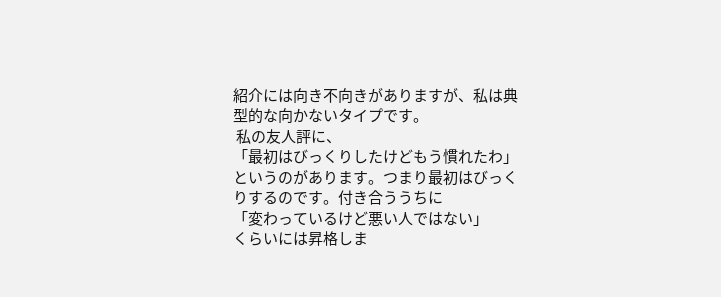紹介には向き不向きがありますが、私は典型的な向かないタイプです。
 私の友人評に、
「最初はびっくりしたけどもう慣れたわ」
というのがあります。つまり最初はびっくりするのです。付き合ううちに
「変わっているけど悪い人ではない」
くらいには昇格しま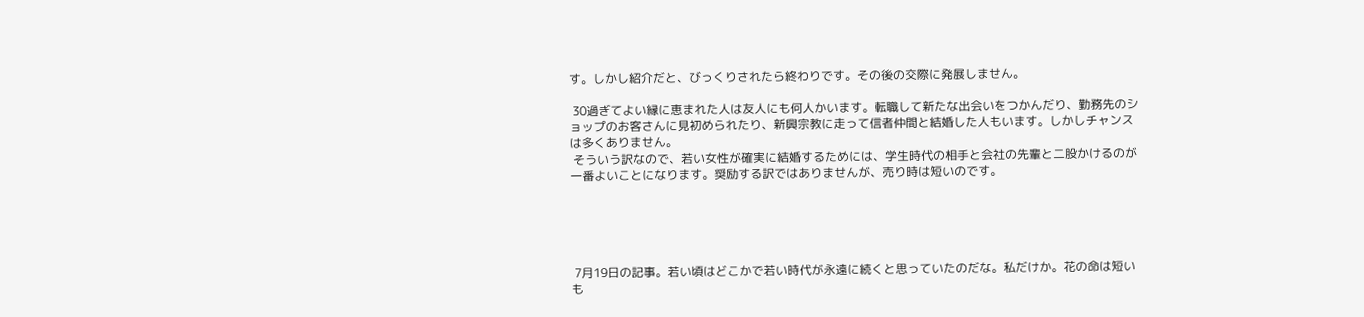す。しかし紹介だと、びっくりされたら終わりです。その後の交際に発展しません。

 30過ぎてよい縁に恵まれた人は友人にも何人かいます。転職して新たな出会いをつかんだり、勤務先のショップのお客さんに見初められたり、新興宗教に走って信者仲間と結婚した人もいます。しかしチャンスは多くありません。
 そういう訳なので、若い女性が確実に結婚するためには、学生時代の相手と会社の先輩と二股かけるのが一番よいことになります。奨励する訳ではありませんが、売り時は短いのです。





 7月19日の記事。若い頃はどこかで若い時代が永遠に続くと思っていたのだな。私だけか。花の命は短いも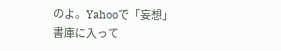のよ。Yahooで「妄想」書庫に入って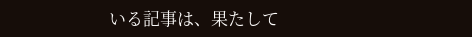いる記事は、果たして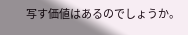写す価値はあるのでしょうか。